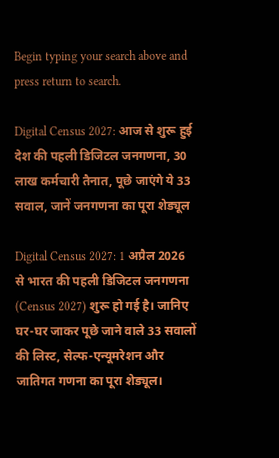Begin typing your search above and press return to search.

Digital Census 2027: आज से शुरू हुई देश की पहली डिजिटल जनगणना, 30 लाख कर्मचारी तैनात, पूछे जाएंगे ये 33 सवाल, जानें जनगणना का पूरा शेड्यूल

Digital Census 2027: 1 अप्रैल 2026 से भारत की पहली डिजिटल जनगणना (Census 2027) शुरू हो गई है। जानिए घर-घर जाकर पूछे जाने वाले 33 सवालों की लिस्ट, सेल्फ-एन्यूमरेशन और जातिगत गणना का पूरा शेड्यूल।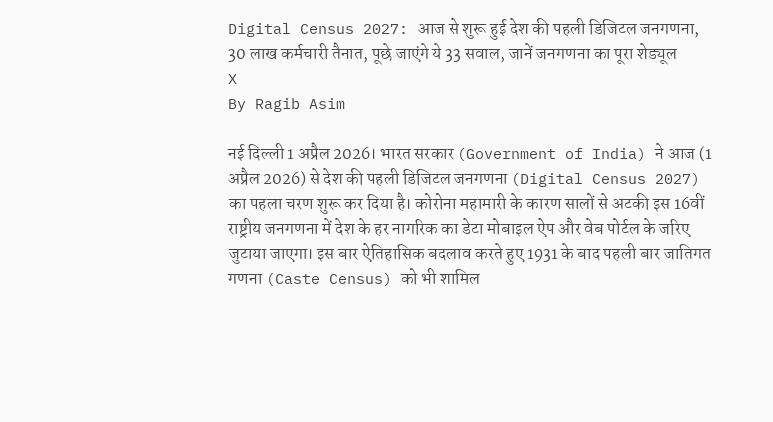Digital Census 2027: आज से शुरू हुई देश की पहली डिजिटल जनगणना, 30 लाख कर्मचारी तैनात, पूछे जाएंगे ये 33 सवाल, जानें जनगणना का पूरा शेड्यूल
X
By Ragib Asim

नई दिल्ली 1 अप्रैल 2026। भारत सरकार (Government of India) ने आज (1 अप्रैल 2026) से देश की पहली डिजिटल जनगणना (Digital Census 2027) का पहला चरण शुरू कर दिया है। कोरोना महामारी के कारण सालों से अटकी इस 16वीं राष्ट्रीय जनगणना में देश के हर नागरिक का डेटा मोबाइल ऐप और वेब पोर्टल के जरिए जुटाया जाएगा। इस बार ऐतिहासिक बदलाव करते हुए 1931 के बाद पहली बार जातिगत गणना (Caste Census) को भी शामिल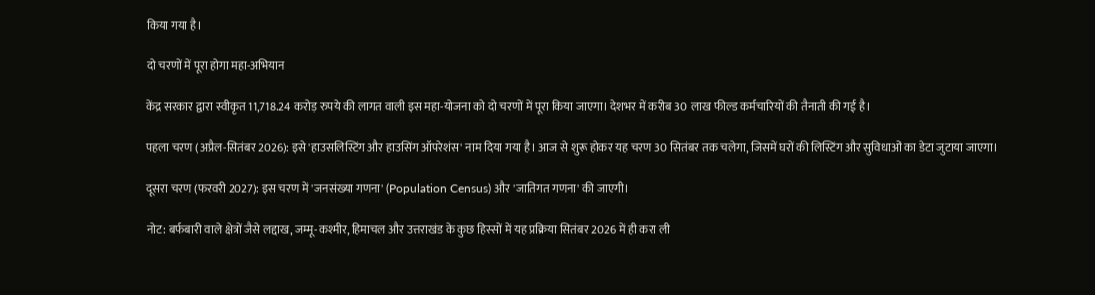किया गया है।

दो चरणों में पूरा होगा महा-अभियान

केंद्र सरकार द्वारा स्वीकृत 11,718.24 करोड़ रुपये की लागत वाली इस महा-योजना को दो चरणों में पूरा किया जाएगा। देशभर में करीब 30 लाख फील्ड कर्मचारियों की तैनाती की गई है।

पहला चरण (अप्रैल-सितंबर 2026): इसे 'हाउसलिस्टिंग और हाउसिंग ऑपरेशंस' नाम दिया गया है। आज से शुरू होकर यह चरण 30 सितंबर तक चलेगा, जिसमें घरों की लिस्टिंग और सुविधाओं का डेटा जुटाया जाएगा।

दूसरा चरण (फरवरी 2027): इस चरण में 'जनसंख्या गणना' (Population Census) और 'जातिगत गणना' की जाएगी।

नोट: बर्फबारी वाले क्षेत्रों जैसे लद्दाख, जम्मू-कश्मीर, हिमाचल और उत्तराखंड के कुछ हिस्सों में यह प्रक्रिया सितंबर 2026 में ही करा ली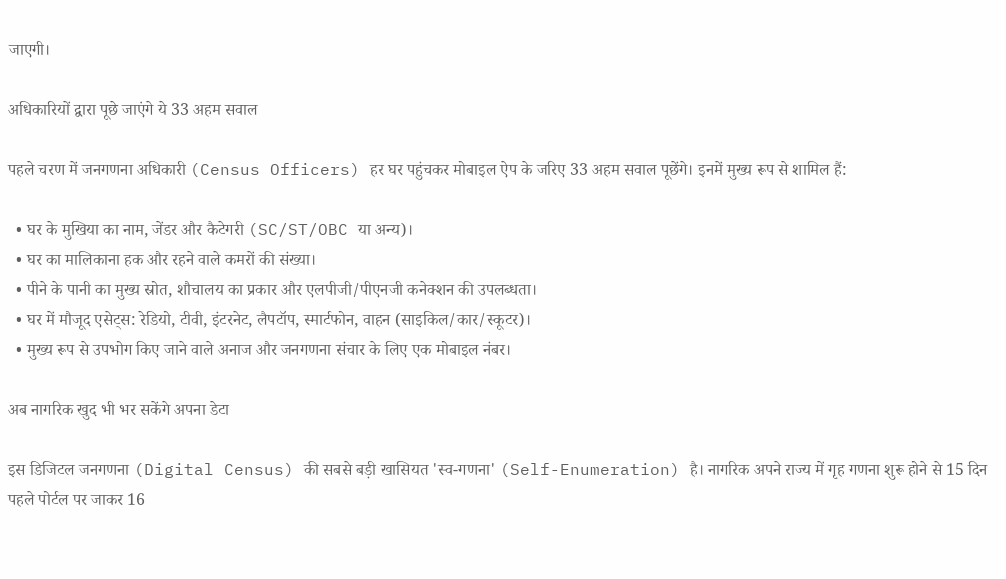जाएगी।

अधिकारियों द्वारा पूछे जाएंगे ये 33 अहम सवाल

पहले चरण में जनगणना अधिकारी (Census Officers) हर घर पहुंचकर मोबाइल ऐप के जरिए 33 अहम सवाल पूछेंगे। इनमें मुख्य रूप से शामिल हैं:

  • घर के मुखिया का नाम, जेंडर और कैटेगरी (SC/ST/OBC या अन्य)।
  • घर का मालिकाना हक और रहने वाले कमरों की संख्या।
  • पीने के पानी का मुख्य स्रोत, शौचालय का प्रकार और एलपीजी/पीएनजी कनेक्शन की उपलब्धता।
  • घर में मौजूद एसेट्स: रेडियो, टीवी, इंटरनेट, लैपटॉप, स्मार्टफोन, वाहन (साइकिल/कार/स्कूटर)।
  • मुख्य रूप से उपभोग किए जाने वाले अनाज और जनगणना संचार के लिए एक मोबाइल नंबर।

अब नागरिक खुद भी भर सकेंगे अपना डेटा

इस डिजिटल जनगणना (Digital Census) की सबसे बड़ी खासियत 'स्व-गणना' (Self-Enumeration) है। नागरिक अपने राज्य में गृह गणना शुरू होने से 15 दिन पहले पोर्टल पर जाकर 16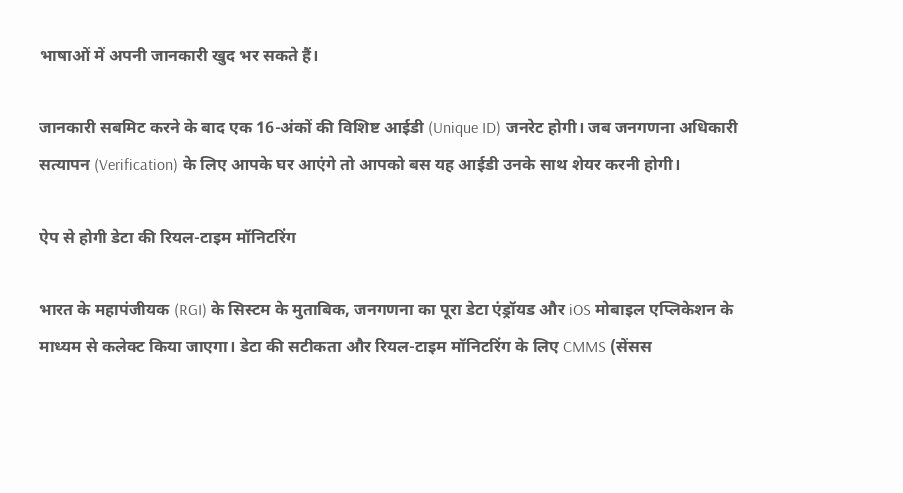भाषाओं में अपनी जानकारी खुद भर सकते हैं।

जानकारी सबमिट करने के बाद एक 16-अंकों की विशिष्ट आईडी (Unique ID) जनरेट होगी। जब जनगणना अधिकारी सत्यापन (Verification) के लिए आपके घर आएंगे तो आपको बस यह आईडी उनके साथ शेयर करनी होगी।

ऐप से होगी डेटा की रियल-टाइम मॉनिटरिंग

भारत के महापंजीयक (RGI) के सिस्टम के मुताबिक, जनगणना का पूरा डेटा एंड्रॉयड और iOS मोबाइल एप्लिकेशन के माध्यम से कलेक्ट किया जाएगा। डेटा की सटीकता और रियल-टाइम मॉनिटरिंग के लिए CMMS (सेंसस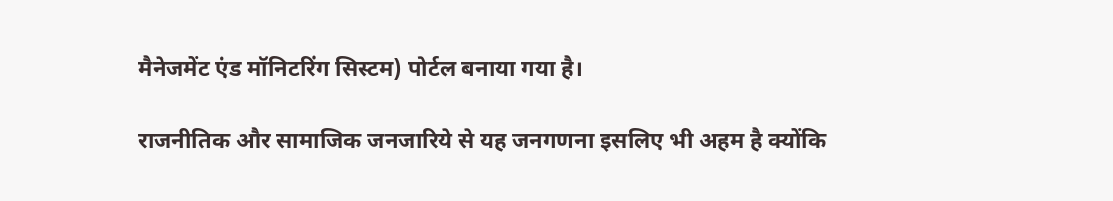मैनेजमेंट एंड मॉनिटरिंग सिस्टम) पोर्टल बनाया गया है।

राजनीतिक और सामाजिक जनजारिये से यह जनगणना इसलिए भी अहम है क्योंकि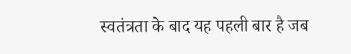स्वतंत्रता के बाद यह पहली बार है जब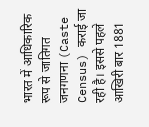भारत में आधिकारिक रूप से जातिगत जनगणना (Caste Census) कराई जा रही है। इससे पहले आखिरी बार 1881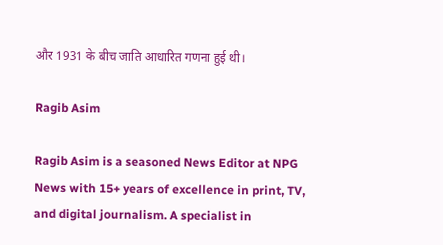और 1931 के बीच जाति आधारित गणना हुई थी।

Ragib Asim

Ragib Asim is a seasoned News Editor at NPG News with 15+ years of excellence in print, TV, and digital journalism. A specialist in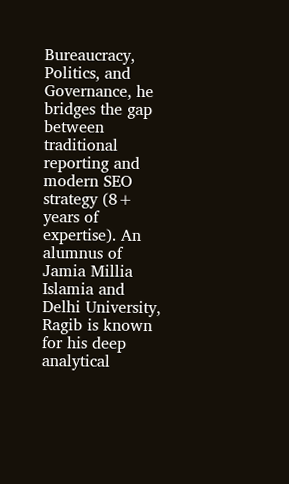Bureaucracy, Politics, and Governance, he bridges the gap between traditional reporting and modern SEO strategy (8+ years of expertise). An alumnus of Jamia Millia Islamia and Delhi University, Ragib is known for his deep analytical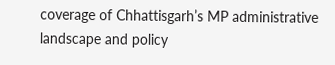coverage of Chhattisgarh’s MP administrative landscape and policy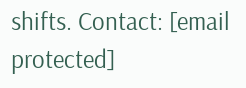shifts. Contact: [email protected]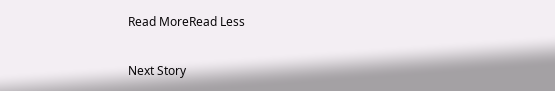Read MoreRead Less

Next Story